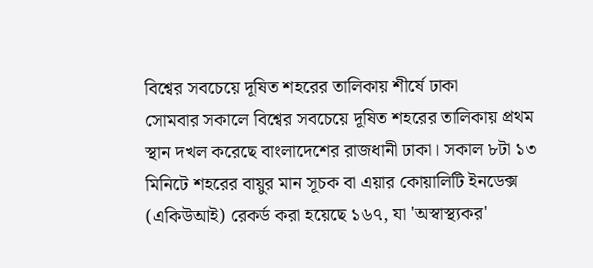বিশ্বের সবচেয়ে দূষিত শহরের তালিকায় শীর্ষে ঢাকা
সোমবার সকালে বিশ্বের সবচেয়ে দূষিত শহরের তালিকায় প্রথম স্থান দখল করেছে বাংলাদেশের রাজধানী ঢাকা। সকাল ৮টা ১৩ মিনিটে শহরের বায়ুর মান সূচক বা এয়ার কোয়ালিটি ইনডেক্স (একিউআই) রেকর্ড করা হয়েছে ১৬৭, যা 'অস্বাস্থ্যকর'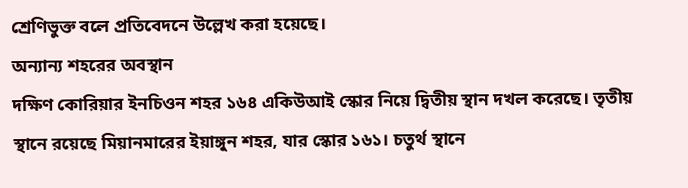শ্রেণিভুক্ত বলে প্রতিবেদনে উল্লেখ করা হয়েছে।
অন্যান্য শহরের অবস্থান
দক্ষিণ কোরিয়ার ইনচিওন শহর ১৬৪ একিউআই স্কোর নিয়ে দ্বিতীয় স্থান দখল করেছে। তৃতীয় স্থানে রয়েছে মিয়ানমারের ইয়াঙ্গুন শহর, যার স্কোর ১৬১। চতুর্থ স্থানে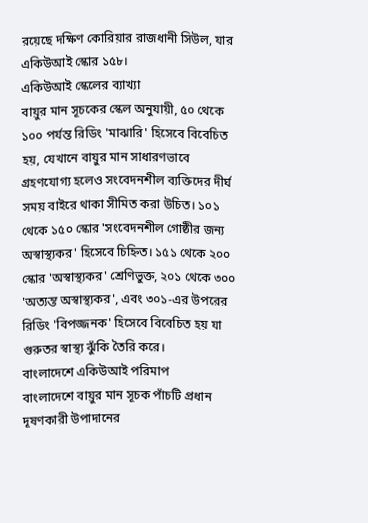রয়েছে দক্ষিণ কোরিয়ার রাজধানী সিউল, যার একিউআই স্কোর ১৫৮।
একিউআই স্কেলের ব্যাখ্যা
বায়ুর মান সূচকের স্কেল অনুযায়ী, ৫০ থেকে ১০০ পর্যন্ত রিডিং 'মাঝারি' হিসেবে বিবেচিত হয়, যেখানে বায়ুর মান সাধারণভাবে গ্রহণযোগ্য হলেও সংবেদনশীল ব্যক্তিদের দীর্ঘ সময় বাইরে থাকা সীমিত করা উচিত। ১০১ থেকে ১৫০ স্কোর 'সংবেদনশীল গোষ্ঠীর জন্য অস্বাস্থ্যকর' হিসেবে চিহ্নিত। ১৫১ থেকে ২০০ স্কোর 'অস্বাস্থ্যকর' শ্রেণিভুক্ত, ২০১ থেকে ৩০০ 'অত্যন্ত অস্বাস্থ্যকর', এবং ৩০১-এর উপরের রিডিং 'বিপজ্জনক' হিসেবে বিবেচিত হয় যা গুরুতর স্বাস্থ্য ঝুঁকি তৈরি করে।
বাংলাদেশে একিউআই পরিমাপ
বাংলাদেশে বায়ুর মান সূচক পাঁচটি প্রধান দূষণকারী উপাদানের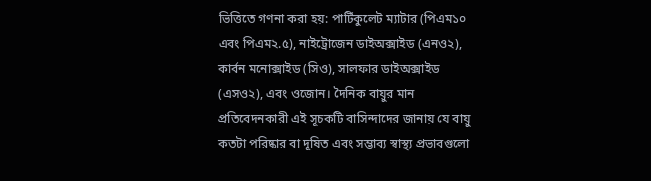ভিত্তিতে গণনা করা হয়: পার্টিকুলেট ম্যাটার (পিএম১০ এবং পিএম২.৫), নাইট্রোজেন ডাইঅক্সাইড (এনও২), কার্বন মনোক্সাইড (সিও), সালফার ডাইঅক্সাইড (এসও২), এবং ওজোন। দৈনিক বায়ুর মান প্রতিবেদনকারী এই সূচকটি বাসিন্দাদের জানায় যে বায়ু কতটা পরিষ্কার বা দূষিত এবং সম্ভাব্য স্বাস্থ্য প্রভাবগুলো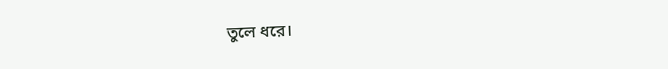তুলে ধরে।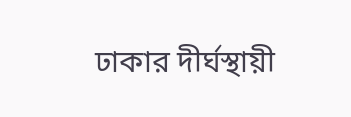ঢাকার দীর্ঘস্থায়ী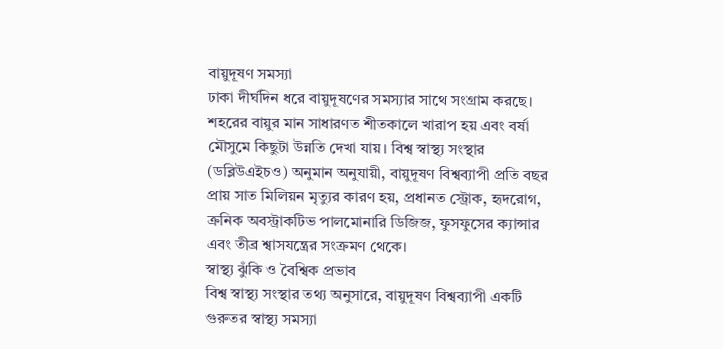বায়ুদূষণ সমস্যা
ঢাকা দীর্ঘদিন ধরে বায়ুদূষণের সমস্যার সাথে সংগ্রাম করছে। শহরের বায়ুর মান সাধারণত শীতকালে খারাপ হয় এবং বর্ষা মৌসুমে কিছুটা উন্নতি দেখা যায়। বিশ্ব স্বাস্থ্য সংস্থার (ডব্লিউএইচও) অনুমান অনুযায়ী, বায়ুদূষণ বিশ্বব্যাপী প্রতি বছর প্রায় সাত মিলিয়ন মৃত্যুর কারণ হয়, প্রধানত স্ট্রোক, হৃদরোগ, ক্রনিক অবস্ট্রাকটিভ পালমোনারি ডিজিজ, ফুসফুসের ক্যান্সার এবং তীব্র শ্বাসযন্ত্রের সংক্রমণ থেকে।
স্বাস্থ্য ঝুঁকি ও বৈশ্বিক প্রভাব
বিশ্ব স্বাস্থ্য সংস্থার তথ্য অনুসারে, বায়ুদূষণ বিশ্বব্যাপী একটি গুরুতর স্বাস্থ্য সমস্যা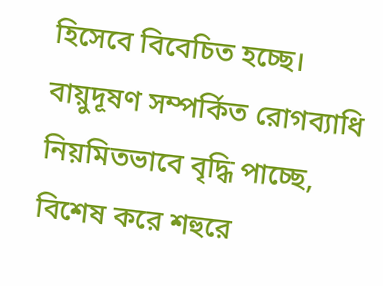হিসেবে বিবেচিত হচ্ছে। বায়ুদূষণ সম্পর্কিত রোগব্যাধি নিয়মিতভাবে বৃদ্ধি পাচ্ছে, বিশেষ করে শহুরে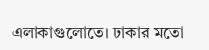এলাকাগুলোতে। ঢাকার মতো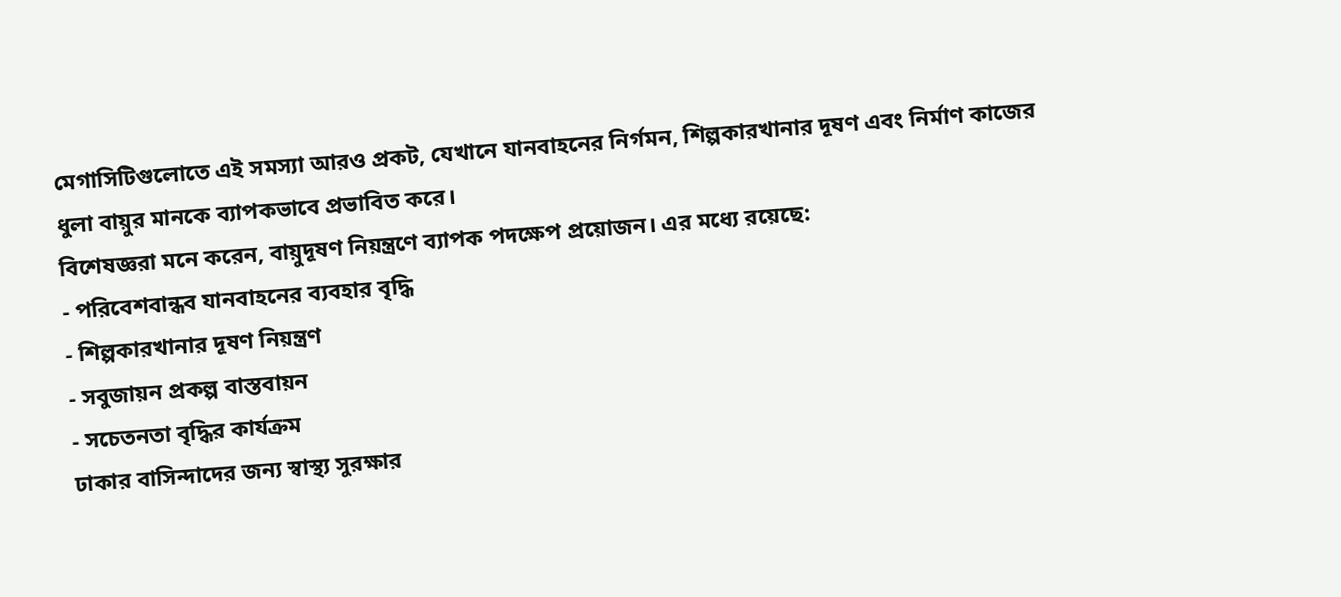মেগাসিটিগুলোতে এই সমস্যা আরও প্রকট, যেখানে যানবাহনের নির্গমন, শিল্পকারখানার দূষণ এবং নির্মাণ কাজের ধুলা বায়ুর মানকে ব্যাপকভাবে প্রভাবিত করে।
বিশেষজ্ঞরা মনে করেন, বায়ুদূষণ নিয়ন্ত্রণে ব্যাপক পদক্ষেপ প্রয়োজন। এর মধ্যে রয়েছে:
- পরিবেশবান্ধব যানবাহনের ব্যবহার বৃদ্ধি
- শিল্পকারখানার দূষণ নিয়ন্ত্রণ
- সবুজায়ন প্রকল্প বাস্তবায়ন
- সচেতনতা বৃদ্ধির কার্যক্রম
ঢাকার বাসিন্দাদের জন্য স্বাস্থ্য সুরক্ষার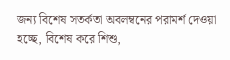জন্য বিশেষ সতর্কতা অবলম্বনের পরামর্শ দেওয়া হচ্ছে, বিশেষ করে শিশু,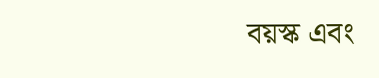বয়স্ক এবং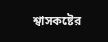শ্বাসকষ্টের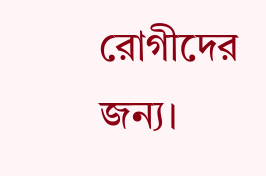রোগীদের জন্য।